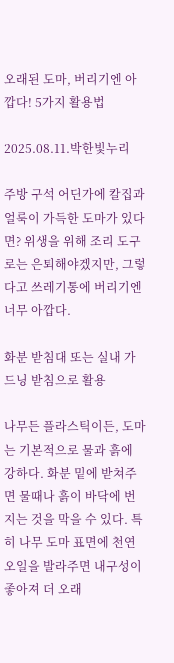오래된 도마, 버리기엔 아깝다! 5가지 활용법

2025.08.11.박한빛누리

주방 구석 어딘가에 칼집과 얼룩이 가득한 도마가 있다면? 위생을 위해 조리 도구로는 은퇴해야겠지만, 그렇다고 쓰레기통에 버리기엔 너무 아깝다.

화분 받침대 또는 실내 가드닝 받침으로 활용

나무든 플라스틱이든, 도마는 기본적으로 물과 흙에 강하다. 화분 밑에 받쳐주면 물때나 흙이 바닥에 번지는 것을 막을 수 있다. 특히 나무 도마 표면에 천연 오일을 발라주면 내구성이 좋아져 더 오래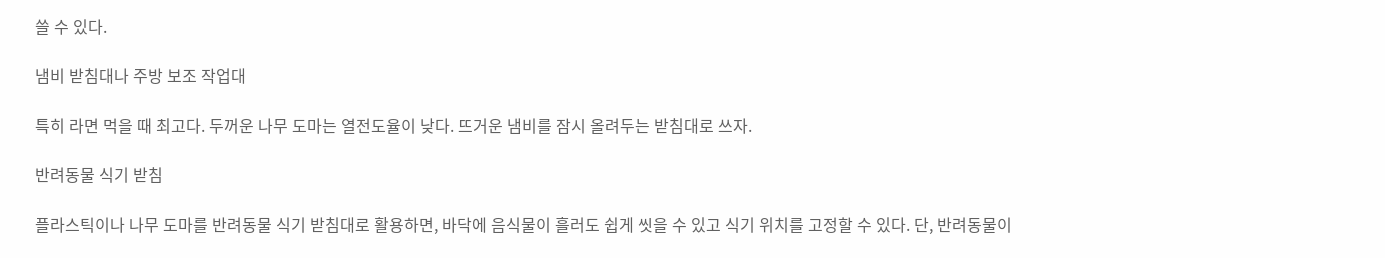쓸 수 있다.

냄비 받침대나 주방 보조 작업대

특히 라면 먹을 때 최고다. 두꺼운 나무 도마는 열전도율이 낮다. 뜨거운 냄비를 잠시 올려두는 받침대로 쓰자.

반려동물 식기 받침

플라스틱이나 나무 도마를 반려동물 식기 받침대로 활용하면, 바닥에 음식물이 흘러도 쉽게 씻을 수 있고 식기 위치를 고정할 수 있다. 단, 반려동물이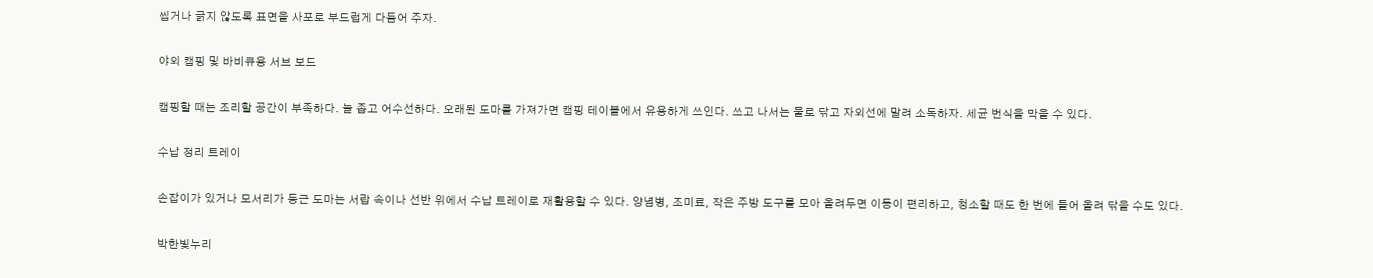씹거나 긁지 않도록 표면을 사포로 부드럽게 다듬어 주자.

야외 캠핑 및 바비큐용 서브 보드

캠핑할 때는 조리할 공간이 부족하다. 늘 좁고 어수선하다. 오래된 도마를 가져가면 캠핑 테이블에서 유용하게 쓰인다. 쓰고 나서는 물로 닦고 자외선에 말려 소독하자. 세균 번식을 막을 수 있다.

수납 정리 트레이

손잡이가 있거나 모서리가 둥근 도마는 서랍 속이나 선반 위에서 수납 트레이로 재활용할 수 있다. 양념병, 조미료, 작은 주방 도구를 모아 올려두면 이동이 편리하고, 청소할 때도 한 번에 들어 올려 닦을 수도 있다.

박한빛누리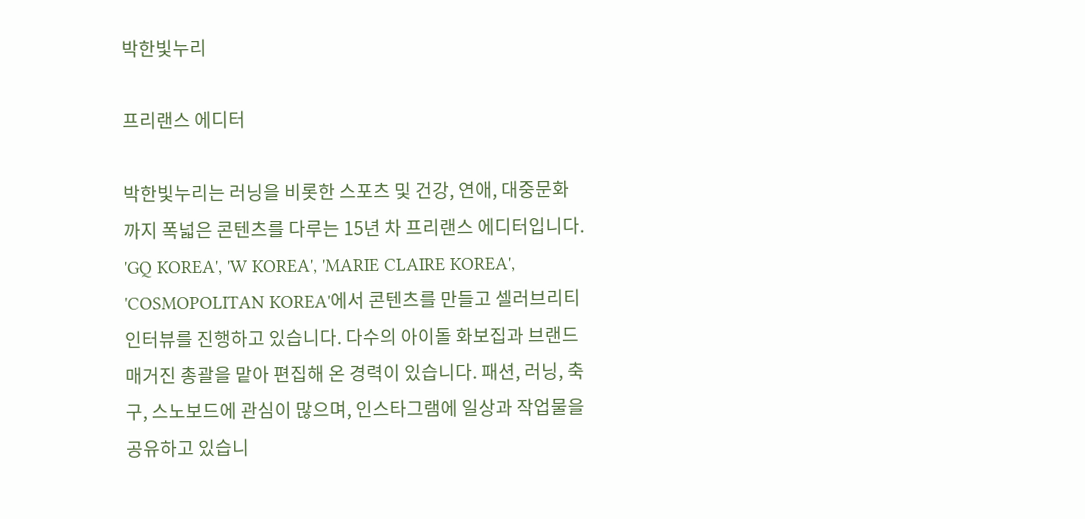박한빛누리

프리랜스 에디터

박한빛누리는 러닝을 비롯한 스포츠 및 건강, 연애, 대중문화까지 폭넓은 콘텐츠를 다루는 15년 차 프리랜스 에디터입니다. 'GQ KOREA', 'W KOREA', 'MARIE CLAIRE KOREA', 'COSMOPOLITAN KOREA'에서 콘텐츠를 만들고 셀러브리티 인터뷰를 진행하고 있습니다. 다수의 아이돌 화보집과 브랜드 매거진 총괄을 맡아 편집해 온 경력이 있습니다. 패션, 러닝, 축구, 스노보드에 관심이 많으며, 인스타그램에 일상과 작업물을 공유하고 있습니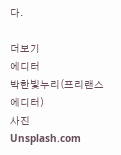다.

더보기
에디터
박한빛누리(프리랜스 에디터)
사진
Unsplash.com